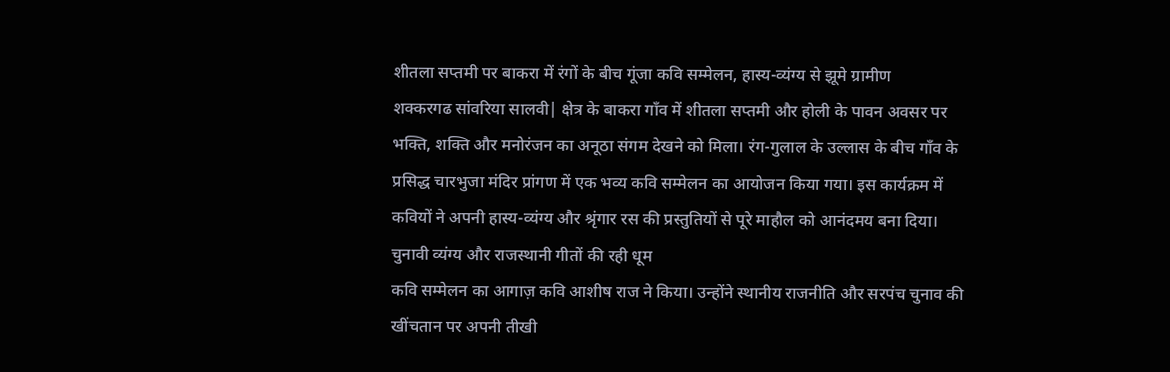शीतला सप्तमी पर बाकरा में रंगों के बीच गूंजा कवि सम्मेलन, हास्य-व्यंग्य से झूमे ग्रामीण
शक्करगढ सांवरिया सालवी| क्षेत्र के बाकरा गाँव में शीतला सप्तमी और होली के पावन अवसर पर भक्ति, शक्ति और मनोरंजन का अनूठा संगम देखने को मिला। रंग-गुलाल के उल्लास के बीच गाँव के प्रसिद्ध चारभुजा मंदिर प्रांगण में एक भव्य कवि सम्मेलन का आयोजन किया गया। इस कार्यक्रम में कवियों ने अपनी हास्य-व्यंग्य और श्रृंगार रस की प्रस्तुतियों से पूरे माहौल को आनंदमय बना दिया।
चुनावी व्यंग्य और राजस्थानी गीतों की रही धूम
कवि सम्मेलन का आगाज़ कवि आशीष राज ने किया। उन्होंने स्थानीय राजनीति और सरपंच चुनाव की खींचतान पर अपनी तीखी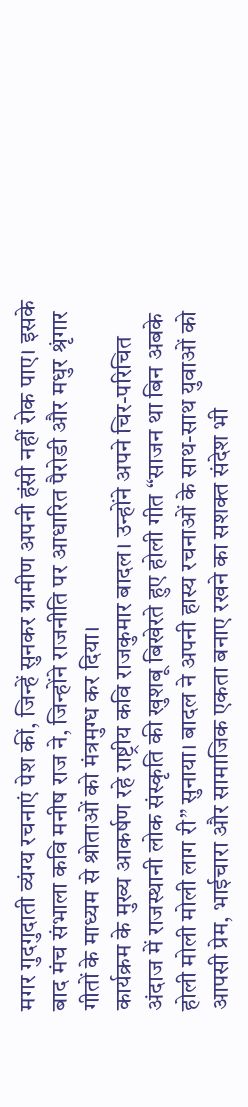मगर गुदगुदाती व्यंग्य रचनाएं पेश कीं, जिन्हें सुनकर ग्रामीण अपनी हंसी नहीं रोक पाए। इसके बाद मंच संभाला कवि मनीष राज ने, जिन्होंने राजनीति पर आधारित पैरोडी और मधुर श्रृंगार गीतों के माध्यम से श्रोताओं को मंत्रमुग्ध कर दिया।
कार्यक्रम के मुख्य आकर्षण रहे राष्ट्रीय कवि राजकुमार बादल। उन्होंने अपने चिर-परिचित अंदाज में राजस्थानी लोक संस्कृति की खुशबू बिखेरते हुए होली गीत “साजन था बिन अबके होली मोली मोली लाग री” सुनाया। बादल ने अपनी हास्य रचनाओं के साथ-साथ युवाओं को आपसी प्रेम, भाईचारा और सामाजिक एकता बनाए रखने का सशक्त संदेश भी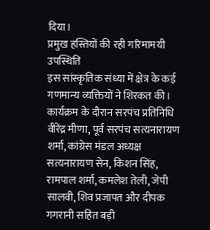दिया।
प्रमुख हस्तियों की रही गरिमामयी उपस्थिति
इस सांस्कृतिक संध्या में क्षेत्र के कई गणमान्य व्यक्तियों ने शिरकत की। कार्यक्रम के दौरान सरपंच प्रतिनिधि वीरेंद्र मीणा, पूर्व सरपंच सत्यनारायण शर्मा, कांग्रेस मंडल अध्यक्ष सत्यनारायण सेन, किशन सिंह, रामपाल शर्मा, कमलेश तेली, जेपी सालवी, शिव प्रजापत और दीपक गगरानी सहित बड़ी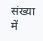संख्या में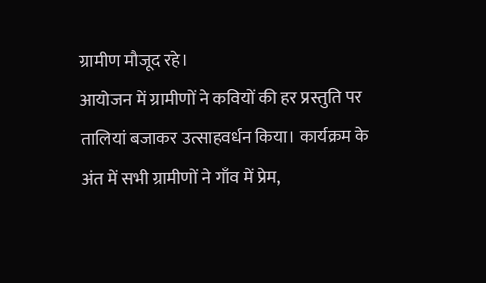ग्रामीण मौजूद रहे।
आयोजन में ग्रामीणों ने कवियों की हर प्रस्तुति पर तालियां बजाकर उत्साहवर्धन किया। कार्यक्रम के अंत में सभी ग्रामीणों ने गाँव में प्रेम,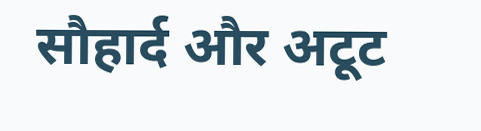सौहार्द और अटूट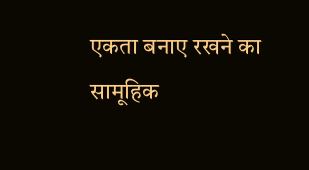एकता बनाए रखने का सामूहिक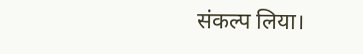संकल्प लिया।